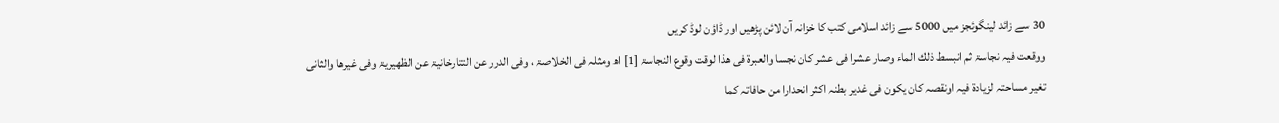30 سے زائد لینگوئجز میں 5000 سے زائد اسلامی کتب کا خزانہ آن لائن پڑھیں اور ڈاؤن لوڈ کریں
ووقعت فیہ نجاسۃ ثم انبسط ذلك الماء وصار عشرا فی عشر کان نجسا والعبرۃ فی ھذا لوقت وقوع النجاسۃ [1] اھ ومثلہ فی الخلاصۃ ، وفی الدرر عن التتارخانیۃ عن الظھیریۃ وفی غیرھا والثانی تغیر مساحتہ لزیادۃ فیہ اونقصہ کان یکون فی غدیر بطنہ اکثر انحدارا من حافاتہ کما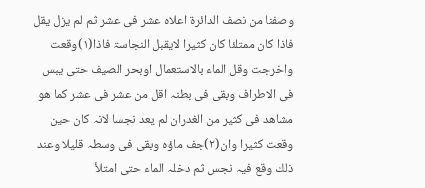وصفنا من نصف الدائرۃ اعلاہ عشر فی عشر ثم لم یزل یقل فاذا کان ممتلئا کان کثیرا لایقبل النجاسۃ فاذا(۱)وقعت واخرجت وقل الماء بالاستعمال اوبحر الصیف حتی یبس فی الاطراف وبقی فی بطنہ اقل من عشر فی عشر کما ھو مشاھد فی کثیر من الغدران لم یعد نجسا لانہ کان حین وقعت کثیرا وان(۲)جف ماؤہ وبقی فی وسطہ قلیلا وعند ذلك وقع فیہ نجس ثم دخلہ الماء حتی امتلأ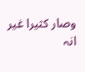وصار کثیرا غیر انہ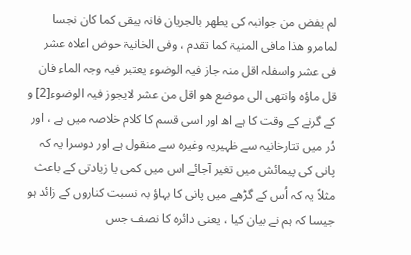لم یفض من جوانبہ کی یطھر بالجریان فانہ یبقی کما کان نجسا لمامرو ھذا مافی المنیۃ کما تقدم ، وفی الخانیۃ حوض اعلاہ عشر فی عشر واسفلہ اقل منہ جاز فیہ الوضوء یعتبر فیہ وجہ الماء فان قل ماؤہ وانتھی الی موضع ھو اقل من عشر لایجوز فیہ الوضوء[2] و
کے گرنے کے وقت کا ہے اھ اور اسی قسم کا کلام خلاصہ میں ہے ، اور دُر میں تتارخانیہ سے ظہیریہ وغیرہ سے منقول ہے اور دوسرا یہ کہ پانی کی پیمائش میں تغیر آجائے اس میں کمی یا زیادتی کے باعث مثلاً یہ کہ اُس کے گڑھے میں پانی کا بہاؤ بہ نسبت کناروں کے زائد ہو جیسا کہ ہم نے بیان کیا ، یعنی دائرہ کا نصف جس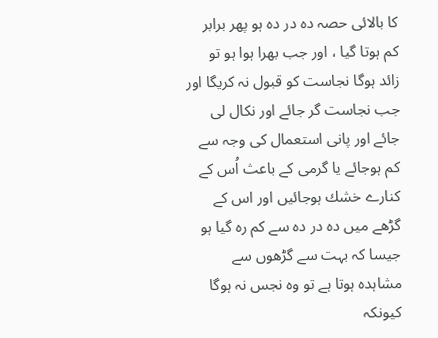کا بالائی حصہ دہ در دہ ہو پھر برابر کم ہوتا گیا ، اور جب بھرا ہوا ہو تو زائد ہوگا نجاست کو قبول نہ کریگا اور جب نجاست گر جائے اور نکال لی جائے اور پانی استعمال کی وجہ سے کم ہوجائے یا گرمی کے باعث اُس کے کنارے خشك ہوجائیں اور اس کے گڑھے میں دہ در دہ سے کم رہ گیا ہو جیسا کہ بہت سے گڑھوں سے مشاہدہ ہوتا ہے تو وہ نجس نہ ہوگا کیونکہ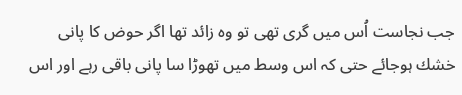جب نجاست اُس میں گری تھی تو وہ زائد تھا اگر حوض کا پانی خشك ہوجائے حتی کہ اس وسط میں تھوڑا سا پانی باقی رہے اور اس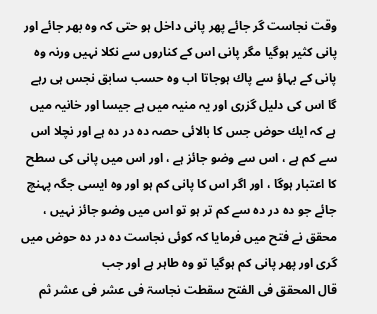وقت نجاست گر جائے پھر پانی داخل ہو حتی کہ وہ بھر جائے اور پانی کثیر ہوگیا مگر پانی اس کے کناروں سے نکلا نہیں ورنہ وہ پانی کے بہاؤ سے پاك ہوجاتا اب وہ حسب سابق نجس ہی رہے گا اس کی دلیل گزری اور یہ منیہ میں ہے جیسا اور خانیہ میں ہے کہ ایك حوض جس کا بالائی حصہ دہ در دہ ہے اور نچلا اس سے کم ہے ، اس سے وضو جائز ہے ، اور اس میں پانی کی سطح کا اعتبار ہوگا ، اور اگر اس کا پانی کم ہو اور وہ ایسی جگہ پہنچ جائے جو دہ در دہ سے کم تر ہو تو اس میں وضو جائز نہیں ، محقق نے فتح میں فرمایا کہ کوئی نجاست دہ در دہ حوض میں گری اور پھر پانی کم ہوگیا تو وہ طاہر ہے اور جب
قال المحقق فی الفتح سقطت نجاسۃ فی عشر فی عشر ثم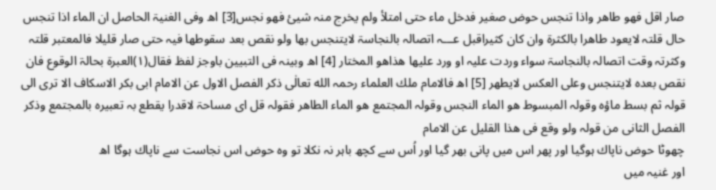صار اقل فھو طاھر واذا تنجس حوض صغیر فدخل ماء حتی امتلأ ولم یخرج منہ شیئ فھو نجس[3] اھ وفی الغنیۃ الحاصل ان الماء اذا تنجس حال قلتہ لایعود طاھرا بالکثرۃ وان کان کثیراقبل عـــہ اتصالہ بالنجاسۃ لایتنجس بھا ولو نقص بعد سقوطھا فیہ حتی صار قلیلا فالمعتبر قلتہ وکثرتہ وقت اتصالہ بالنجاسۃ سواء وردت علیہ او ورد علیھا ھذاھو المختار [4] اھ وبینہ فی التبیین باوجز لفظ فقال(۱)العبرۃ بحالۃ الوقوع فان نقص بعدہ لایتنجس وعلی العکس لایطھر [5] اھ فالامام ملك العلماء رحمہ الله تعالٰی ذکر الفصل الاول عن الامام ابی بکر الاسکاف الا تری الی قولہ ثم بسط ماؤہ وقولہ المبسوط ھو الماء النجس وقولہ المجتمع ھو الماء الطاھر فقولہ قل ای مساحۃ لاقدرا یقطع بہ تعبیرہ بالمجتمع وذکر الفصل الثانی من قولہ ولو وقع فی ھذا القلیل عن الامام
چھوٹا حوض ناپاك ہوگیا اور پھر اس میں پانی بھر گیا اور اُس سے کچھ باہر نہ نکلا تو وہ حوض اس نجاست سے ناپاك ہوگا اھ
اور غنیہ میں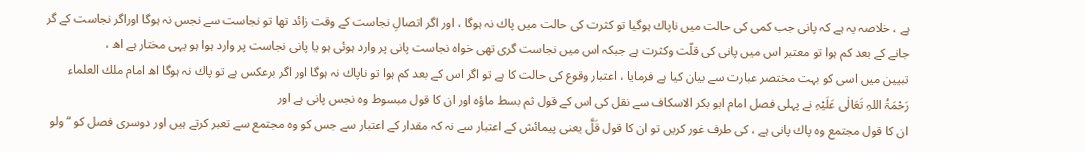ہے ، خلاصہ یہ ہے کہ پانی جب کمی کی حالت میں ناپاك ہوگیا تو کثرت کی حالت میں پاك نہ ہوگا ، اور اگر اتصالِ نجاست کے وقت زائد تھا تو نجاست سے نجس نہ ہوگا اوراگر نجاست کے گر جانے کے بعد کم ہوا تو معتبر اس میں پانی کی قلّت وکثرت ہے جبکہ اس میں نجاست گری تھی خواہ نجاست پانی پر وارد ہوئی ہو یا پانی نجاست پر وارد ہوا ہو یہی مختار ہے اھ ،
تبیین میں اسی کو بہت مختصر عبارت سے بیان کیا ہے فرمایا ، اعتبار وقوع کی حالت کا ہے تو اگر اس کے بعد کم ہوا تو ناپاك نہ ہوگا اور اگر برعکس ہے تو پاك نہ ہوگا اھ امام ملك العلماء رَحْمَۃُ اللہِ تَعَالٰی عَلَیْہِ نے پہلی فصل امام ابو بکر الاسکاف سے نقل کی اس کے قول ثم بسط ماؤہ اور ان کا قول مبسوط وہ نجس پانی ہے اور
ان کا قول مجتمع وہ پاك پانی ہے ، کی طرف غور کریں تو ان کا قول قَلَّ یعنی پیمائش کے اعتبار سے نہ کہ مقدار کے اعتبار سے جس کو وہ مجتمع سے تعبر کرتے ہیں اور دوسری فصل کو “ ولو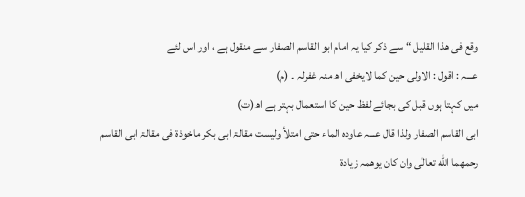وقع فی ھذا القلیل “ سے ذکر کیا یہ امام ابو القاسم الصفار سے منقول ہے ، اور اس لئے
عـــہ : اقول : الاولی حین کما لایخفی اھ منہ غفرلہ ۔ (م)
میں کہتا ہوں قبل کی بجائے لفظ حین کا استعمال بہتر ہے اھ(ت)
ابی القاسم الصفار ولذا قال عـــہ عاودہ الماء حتی امتلأ ولیست مقالۃ ابی بکر ماخوذۃ فی مقالۃ ابی القاسم رحمھما الله تعالٰی وان کان یوھمہ زیادۃ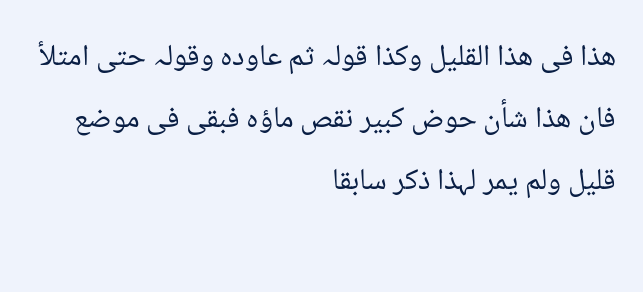ھذا فی ھذا القلیل وکذا قولہ ثم عاودہ وقولہ حتی امتلأ فان ھذا شأن حوض کبیر نقص ماؤہ فبقی فی موضع قلیل ولم یمر لہذا ذکر سابقا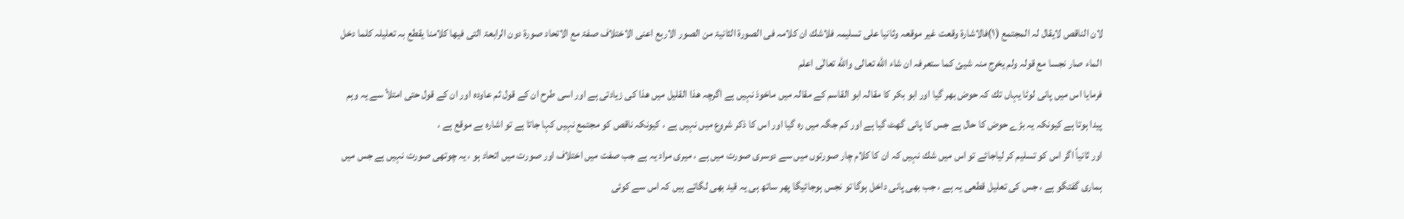لان الناقص لایقال لہ المجتمع (۱)فالاشارۃ وقعت غیر موقعہ وثانیا علی تسلیمہ فلاشك ان کلامہ فی الصورۃ الثانیۃ من الصور الاربع اعنی الاختلاف صفۃ مع الاتحاد صورۃ دون الرابعۃ التی فیھا کلامنا یقطع بہ تعلیلہ کلما دخل الماء صار نجسا مع قولہ ولم یخرج منہ شیئ کما ستعرفہ ان شاء الله تعالی والله تعالٰی اعلم
فرمایا اس میں پانی لوٹا یہاں تك کہ حوض بھر گیا اور ابو بکر کا مقالہ ابو القاسم کے مقالہ میں ماخوذ نہیں ہے اگرچہ ھذا القلیل میں ھذا کی زیادتی ہے اور اسی طرح ان کے قول ثم عاودہ اور ان کے قول حتی امتلأ سے یہ وہم پیدا ہوتا ہے کیونکہ یہ بڑے حوض کا حال ہے جس کا پانی گھٹ گیا ہے اور کم جگہ میں رہ گیا اور اس کا ذکر شروع میں نہیں ہے ، کیونکہ ناقص کو مجتمع نہیں کہا جاتا ہے تو اشارہ بے موقع ہے ،
اور ثانیاً اگر اس کو تسلیم کر لیاجائے تو اس میں شك نہیں کہ ان کا کلام چار صورتوں میں سے دوسری صورت میں ہے ، میری مراد یہ ہے جب صفت میں اختلاف اور صورت میں اتحاد ہو ، یہ چوتھی صورت نہیں ہے جس میں ہماری گفتگو ہے ، جس کی تعلیل قطعی یہ ہے ، جب بھی پانی داخل ہوگا تو نجس ہوجائیگا پھر ساتھ ہی یہ قید بھی لگاتے ہیں کہ اس سے کوئی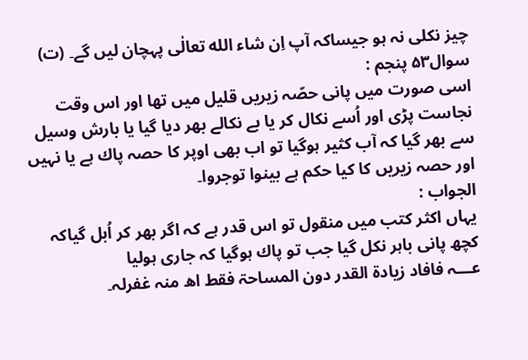چیز نکلی نہ ہو جیساکہ آپ اِن شاء الله تعالٰی پہچان لیں گے۔ (ت)
سوال۵۳ پنجم :
اسی صورت میں پانی حصّہ زیریں قلیل میں تھا اور اس وقت نجاست پڑی اور اُسے نکال کر یا بے نکالے بھر دیا گیا یا بارش وسیل سے بھر گیا کہ آب کثیر ہوگیا تو اب بھی اوپر کا حصہ پاك ہے یا نہیں اور حصہ زیریں کا کیا حکم ہے بینوا توجروا۔
الجواب :
یہاں اکثر کتب میں منقول تو اس قدر ہے کہ اگر بھر کر اُبل گیاکہ کچھ پانی باہر نکل گیا جب تو پاك ہوگیا کہ جاری ہولیا
عـــہ فافاد زیادۃ القدر دون المساحۃ فقط اھ منہ غفرلہ۔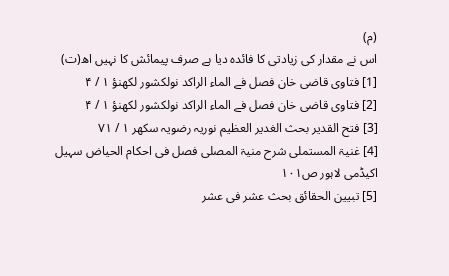(م)
اس نے مقدار کی زیادتی کا فائدہ دیا ہے صرف پیمائش کا نہیں اھ(ت)
[1] فتاوی قاضی خان فصل فے الماء الراکد نولکشور لکھنؤ ۱ / ۴
[2] فتاوی قاضی خان فصل فے الماء الراکد نولکشور لکھنؤ ۱ / ۴
[3] فتح القدیر بحث الغدیر العظیم نوریہ رضویہ سکھر ۱ / ۷۱
[4] غنیۃ المستملی شرح منیۃ المصلی فصل فی احکام الحیاض سہیل اکیڈمی لاہور ص۱۰۱
[5] تبیین الحقائق بحث عشر فی عشر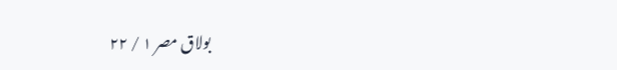بولاق مصر ۱ / ۲۲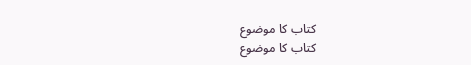کتاب کا موضوع
کتاب کا موضوع